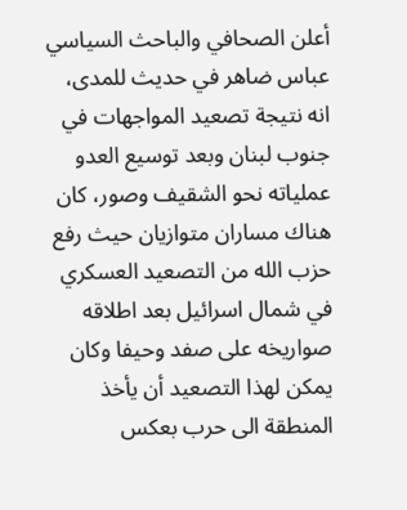أعلن الصحافي والباحث السياسي عباس ضاهر في حديث للمدى، انه نتيجة تصعيد المواجهات في جنوب لبنان وبعد توسيع العدو عملياته نحو الشقيف وصور، كان هناك مساران متوازيان حيث رفع حزب الله من التصعيد العسكري في شمال اسرائيل بعد اطلاقه صواريخه على صفد وحيفا وكان يمكن لهذا التصعيد أن يأخذ المنطقة الى حرب بعكس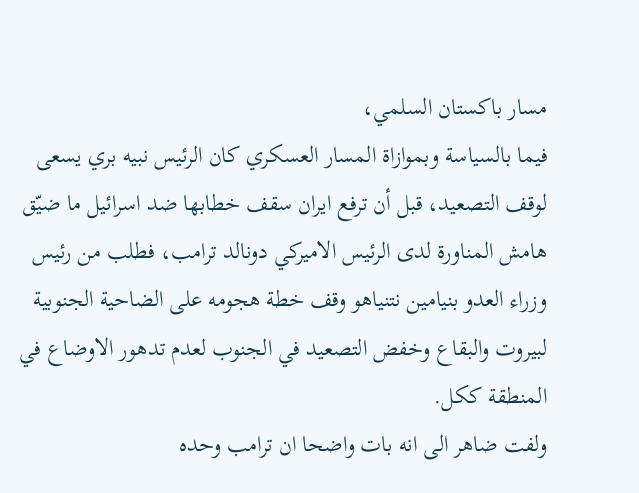مسار باكستان السلمي،
فيما بالسياسة وبموازاة المسار العسكري كان الرئيس نبيه بري يسعى لوقف التصعيد، قبل أن ترفع ايران سقف خطابها ضد اسرائيل ما ضيّق هامش المناورة لدى الرئيس الاميركي دونالد ترامب، فطلب من رئيس وزراء العدو بنيامين نتنياهو وقف خطة هجومه على الضاحية الجنوبية لبيروت والبقاع وخفض التصعيد في الجنوب لعدم تدهور الاوضاع في المنطقة ككل.
ولفت ضاهر الى انه بات واضحا ان ترامب وحده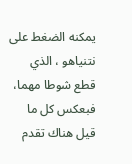يمكنه الضغط على نتنياهو ، الذي قطع شوطا مهما، فبعكس كل ما قيل هناك تقدم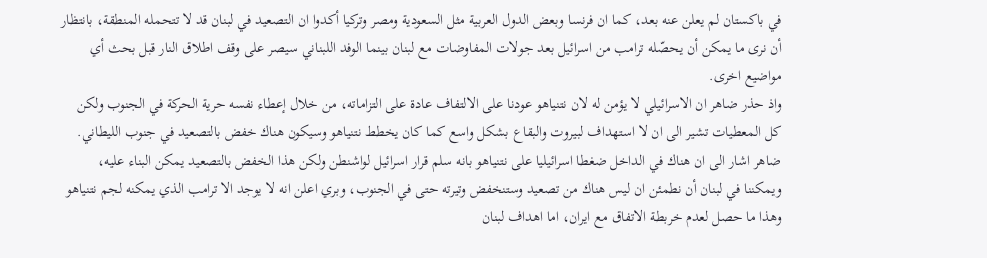في باكستان لم يعلن عنه بعد، كما ان فرنسا وبعض الدول العربية مثل السعودية ومصر وتركيا أكدوا ان التصعيد في لبنان قد لا تتحمله المنطقة، بانتظار أن نرى ما يمكن أن يحصّله ترامب من اسرائيل بعد جولات المفاوضات مع لبنان بينما الوفد اللبناني سيصر على وقف اطلاق النار قبل بحث أي مواضيع اخرى.
واذ حذر ضاهر ان الاسرائيلي لا يؤمن له لان نتنياهو عودنا على الالتفاف عادة على التزاماته، من خلال إعطاء نفسه حرية الحركة في الجنوب ولكن كل المعطيات تشير الى ان لا استهداف لبيروت والبقاع بشكل واسع كما كان يخطط نتنياهو وسيكون هناك خفض بالتصعيد في جنوب الليطاني.
ضاهر اشار الى ان هناك في الداخل ضغطا اسرائيليا على نتنياهو بانه سلم قرار اسرائيل لواشنطن ولكن هذا الخفض بالتصعيد يمكن البناء عليه، ويمكننا في لبنان أن نطمئن ان ليس هناك من تصعيد وستنخفض وتيرته حتى في الجنوب، وبري اعلن انه لا يوجد الا ترامب الذي يمكنه لجم نتنياهو وهذا ما حصل لعدم خربطة الاتفاق مع ايران، اما اهداف لبنان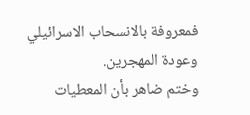فمعروفة بالانسحاب الاسرائيلي وعودة المهجرين.
وختم ضاهر بأن المعطيات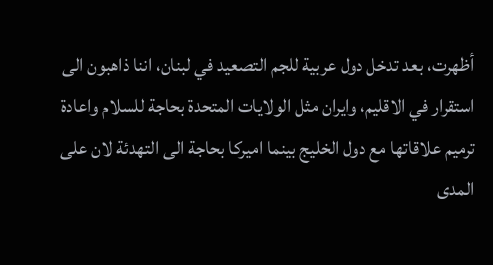أظهرت، بعد تدخل دول عربية للجم التصعيد في لبنان، اننا ذاهبون الى استقرار في الاقليم، وايران مثل الولايات المتحدة بحاجة للسلام واعادة ترميم علاقاتها مع دول الخليج بينما اميركا بحاجة الى التهدئة لان على المدى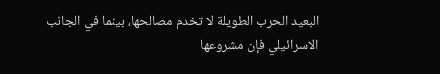البعيد الحرب الطويلة لا تخدم مصالحها، بينما في الجانب الاسرائيلي فإن مشروعها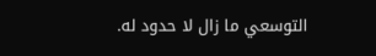التوسعي ما زال لا حدود له.